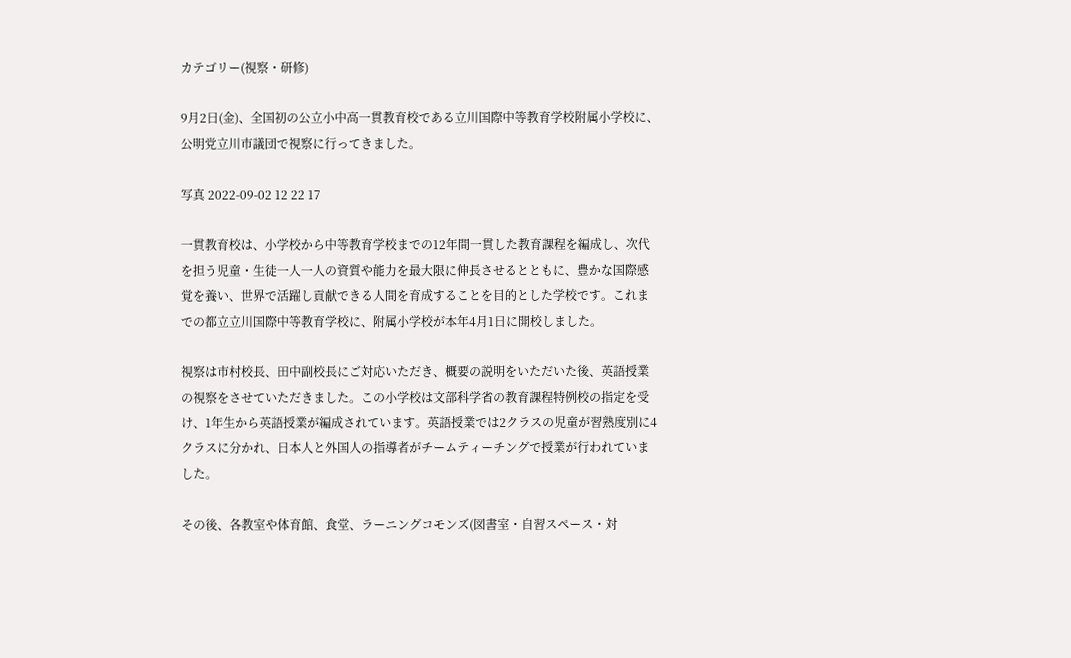カテゴリー(視察・研修)

9月2日(金)、全国初の公立小中高一貫教育校である立川国際中等教育学校附属小学校に、公明党立川市議団で視察に行ってきました。

写真 2022-09-02 12 22 17

一貫教育校は、小学校から中等教育学校までの12年間一貫した教育課程を編成し、次代を担う児童・生徒一人一人の資質や能力を最大限に伸長させるとともに、豊かな国際感覚を養い、世界で活躍し貢献できる人間を育成することを目的とした学校です。これまでの都立立川国際中等教育学校に、附属小学校が本年4月1日に開校しました。

視察は市村校長、田中副校長にご対応いただき、概要の説明をいただいた後、英語授業の視察をさせていただきました。この小学校は文部科学省の教育課程特例校の指定を受け、1年生から英語授業が編成されています。英語授業では2クラスの児童が習熟度別に4クラスに分かれ、日本人と外国人の指導者がチームティーチングで授業が行われていました。

その後、各教室や体育館、食堂、ラーニングコモンズ(図書室・自習スペース・対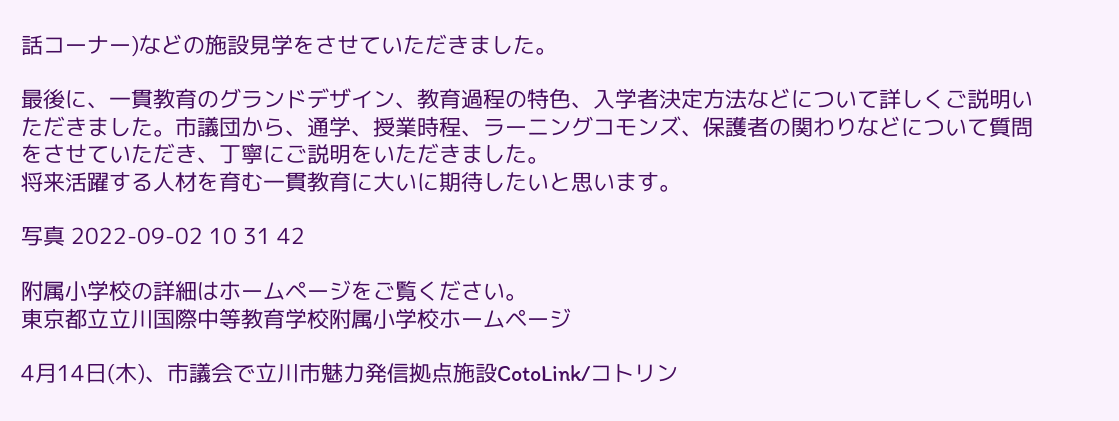話コーナー)などの施設見学をさせていただきました。

最後に、一貫教育のグランドデザイン、教育過程の特色、入学者決定方法などについて詳しくご説明いただきました。市議団から、通学、授業時程、ラーニングコモンズ、保護者の関わりなどについて質問をさせていただき、丁寧にご説明をいただきました。
将来活躍する人材を育む一貫教育に大いに期待したいと思います。

写真 2022-09-02 10 31 42

附属小学校の詳細はホームページをご覧ください。
東京都立立川国際中等教育学校附属小学校ホームページ

4月14日(木)、市議会で立川市魅力発信拠点施設CotoLink/コトリン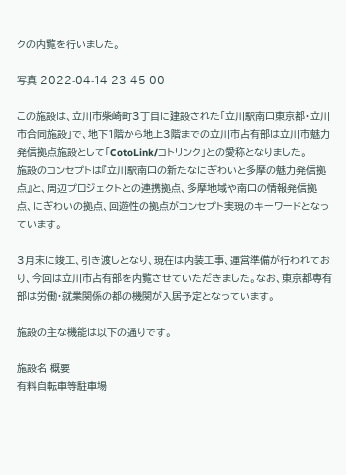クの内覧を行いました。

写真 2022-04-14 23 45 00

この施設は、立川市柴崎町3丁目に建設された「立川駅南口東京都・立川市合同施設」で、地下1階から地上3階までの立川市占有部は立川市魅力発信拠点施設として「CotoLink/コトリンク」との愛称となりました。
施設のコンセプトは『立川駅南口の新たなにぎわいと多摩の魅力発信拠点』と、周辺プロジェクトとの連携拠点、多摩地域や南口の情報発信拠点、にぎわいの拠点、回遊性の拠点がコンセプト実現のキーワードとなっています。

3月末に竣工、引き渡しとなり、現在は内装工事、運営準備が行われており、今回は立川市占有部を内覧させていただきました。なお、東京都専有部は労働・就業関係の都の機関が入居予定となっています。

施設の主な機能は以下の通りです。

施設名 概要
有料自転車等駐車場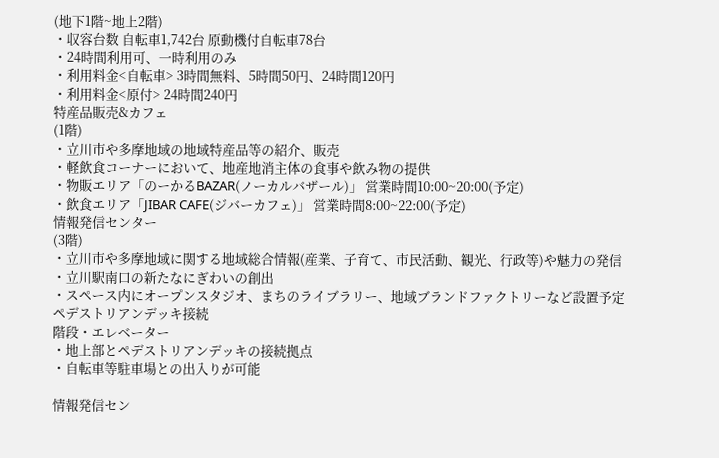(地下1階~地上2階)
・収容台数 自転車1,742台 原動機付自転車78台
・24時間利用可、一時利用のみ
・利用料金<自転車> 3時間無料、5時間50円、24時間120円
・利用料金<原付> 24時間240円
特産品販売&カフェ
(1階)
・立川市や多摩地域の地域特産品等の紹介、販売
・軽飲食コーナーにおいて、地産地消主体の食事や飲み物の提供
・物販エリア「のーかるBAZAR(ノーカルバザール)」 営業時間10:00~20:00(予定)
・飲食エリア「JIBAR CAFE(ジバーカフェ)」 営業時間8:00~22:00(予定)
情報発信センター
(3階)
・立川市や多摩地域に関する地域総合情報(産業、子育て、市民活動、観光、行政等)や魅力の発信
・立川駅南口の新たなにぎわいの創出
・スペース内にオープンスタジオ、まちのライブラリー、地域ブランドファクトリーなど設置予定
ペデストリアンデッキ接続
階段・エレベーター
・地上部とペデストリアンデッキの接続拠点
・自転車等駐車場との出入りが可能

情報発信セン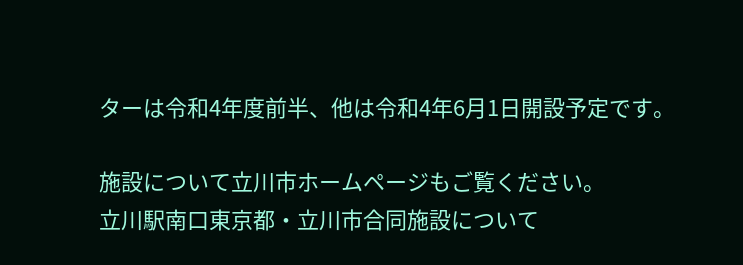ターは令和4年度前半、他は令和4年6月1日開設予定です。

施設について立川市ホームページもご覧ください。
立川駅南口東京都・立川市合同施設について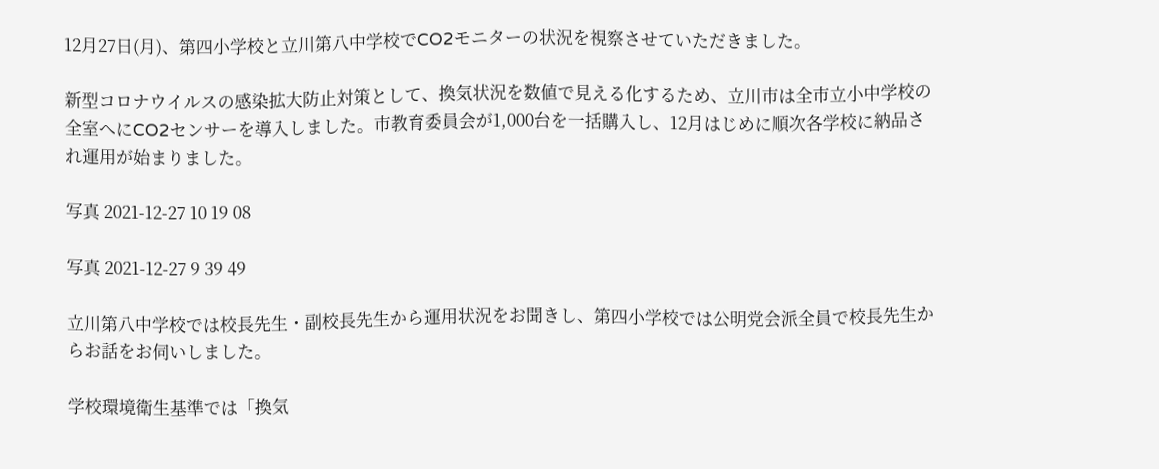12月27日(月)、第四小学校と立川第八中学校でCO2モニターの状況を視察させていただきました。

新型コロナウイルスの感染拡大防止対策として、換気状況を数値で見える化するため、立川市は全市立小中学校の全室へにCO2センサーを導入しました。市教育委員会が1,000台を一括購入し、12月はじめに順次各学校に納品され運用が始まりました。

写真 2021-12-27 10 19 08

写真 2021-12-27 9 39 49

立川第八中学校では校長先生・副校長先生から運用状況をお聞きし、第四小学校では公明党会派全員で校長先生からお話をお伺いしました。

学校環境衛生基準では「換気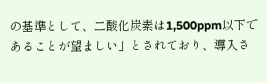の基準として、二酸化炭素は1,500ppm以下であることが望ましい」とされており、導入さ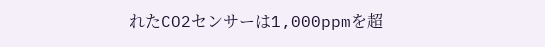れたCO2センサーは1,000ppmを超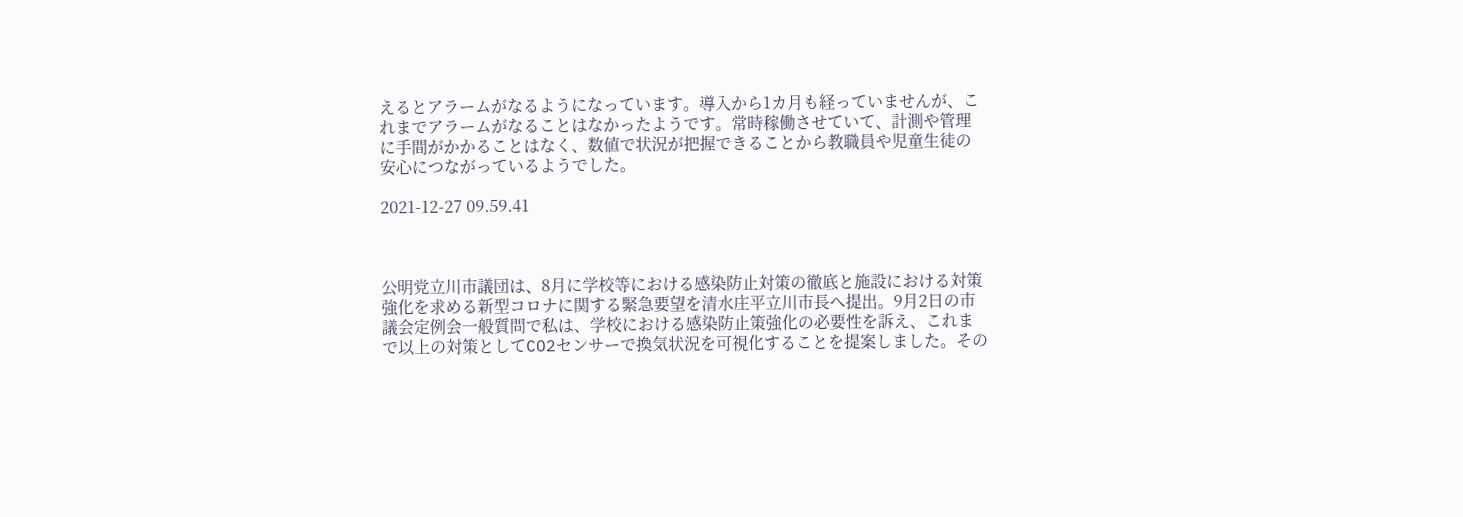えるとアラームがなるようになっています。導入から1カ月も経っていませんが、これまでアラームがなることはなかったようです。常時稼働させていて、計測や管理に手間がかかることはなく、数値で状況が把握できることから教職員や児童生徒の安心につながっているようでした。

2021-12-27 09.59.41



公明党立川市議団は、8月に学校等における感染防止対策の徹底と施設における対策強化を求める新型コロナに関する緊急要望を清水庄平立川市長へ提出。9月2日の市議会定例会一般質問で私は、学校における感染防止策強化の必要性を訴え、これまで以上の対策としてCO2センサーで換気状況を可視化することを提案しました。その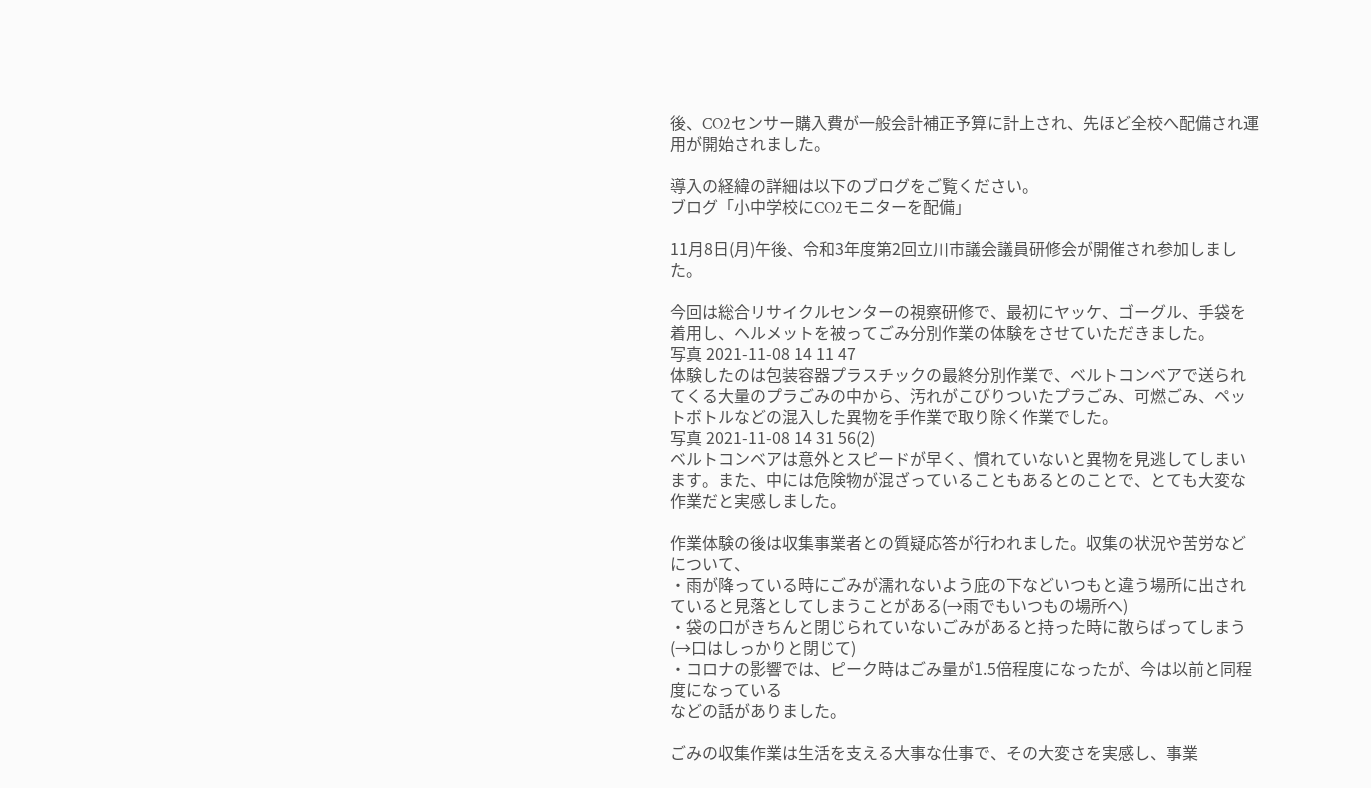後、CO2センサー購入費が一般会計補正予算に計上され、先ほど全校へ配備され運用が開始されました。

導入の経緯の詳細は以下のブログをご覧ください。
ブログ「小中学校にCO2モニターを配備」

11月8日(月)午後、令和3年度第2回立川市議会議員研修会が開催され参加しました。

今回は総合リサイクルセンターの視察研修で、最初にヤッケ、ゴーグル、手袋を着用し、ヘルメットを被ってごみ分別作業の体験をさせていただきました。
写真 2021-11-08 14 11 47
体験したのは包装容器プラスチックの最終分別作業で、ベルトコンベアで送られてくる大量のプラごみの中から、汚れがこびりついたプラごみ、可燃ごみ、ペットボトルなどの混入した異物を手作業で取り除く作業でした。
写真 2021-11-08 14 31 56(2)
ベルトコンベアは意外とスピードが早く、慣れていないと異物を見逃してしまいます。また、中には危険物が混ざっていることもあるとのことで、とても大変な作業だと実感しました。

作業体験の後は収集事業者との質疑応答が行われました。収集の状況や苦労などについて、
・雨が降っている時にごみが濡れないよう庇の下などいつもと違う場所に出されていると見落としてしまうことがある(→雨でもいつもの場所へ)
・袋の口がきちんと閉じられていないごみがあると持った時に散らばってしまう(→口はしっかりと閉じて)
・コロナの影響では、ピーク時はごみ量が1.5倍程度になったが、今は以前と同程度になっている
などの話がありました。

ごみの収集作業は生活を支える大事な仕事で、その大変さを実感し、事業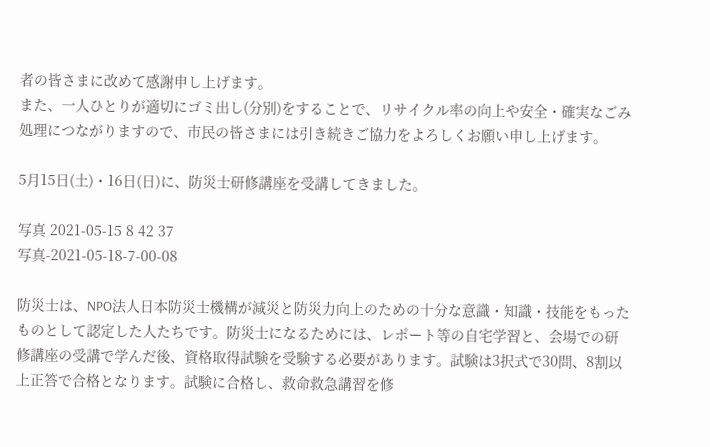者の皆さまに改めて感謝申し上げます。
また、一人ひとりが適切にゴミ出し(分別)をすることで、リサイクル率の向上や安全・確実なごみ処理につながりますので、市民の皆さまには引き続きご協力をよろしくお願い申し上げます。

5月15日(土)・16日(日)に、防災士研修講座を受講してきました。

写真 2021-05-15 8 42 37
写真-2021-05-18-7-00-08

防災士は、NPO法人日本防災士機構が減災と防災力向上のための十分な意識・知識・技能をもったものとして認定した人たちです。防災士になるためには、レポート等の自宅学習と、会場での研修講座の受講で学んだ後、資格取得試験を受験する必要があります。試験は3択式で30問、8割以上正答で合格となります。試験に合格し、救命救急講習を修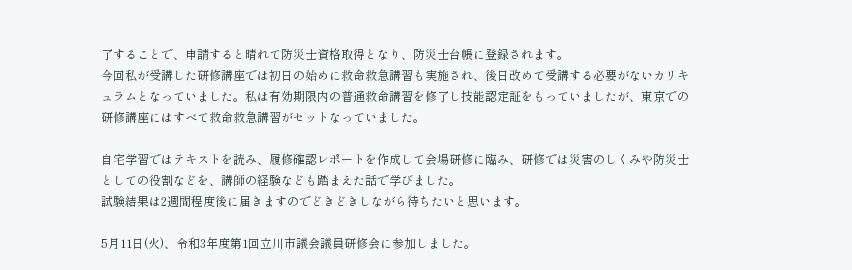了することで、申請すると晴れて防災士資格取得となり、防災士台帳に登録されます。
今回私が受講した研修講座では初日の始めに救命救急講習も実施され、後日改めて受講する必要がないカリキュラムとなっていました。私は有効期限内の普通救命講習を修了し技能認定証をもっていましたが、東京での研修講座にはすべて救命救急講習がセットなっていました。

自宅学習ではテキストを読み、履修確認レポートを作成して会場研修に臨み、研修では災害のしくみや防災士としての役割などを、講師の経験なども踏まえた話で学びました。
試験結果は2週間程度後に届きますのでどきどきしながら待ちたいと思います。

5月11日(火)、令和3年度第1回立川市議会議員研修会に参加しました。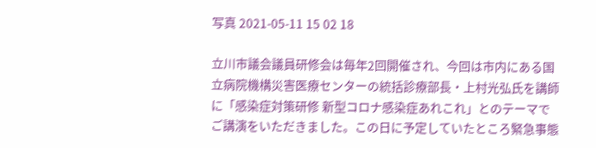写真 2021-05-11 15 02 18

立川市議会議員研修会は毎年2回開催され、今回は市内にある国立病院機構災害医療センターの統括診療部長・上村光弘氏を講師に「感染症対策研修 新型コロナ感染症あれこれ」とのテーマでご講演をいただきました。この日に予定していたところ緊急事態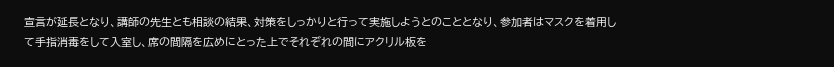宣言が延長となり、講師の先生とも相談の結果、対策をしっかりと行って実施しようとのこととなり、参加者はマスクを着用して手指消毒をして入室し、席の間隔を広めにとった上でそれぞれの間にアクリル板を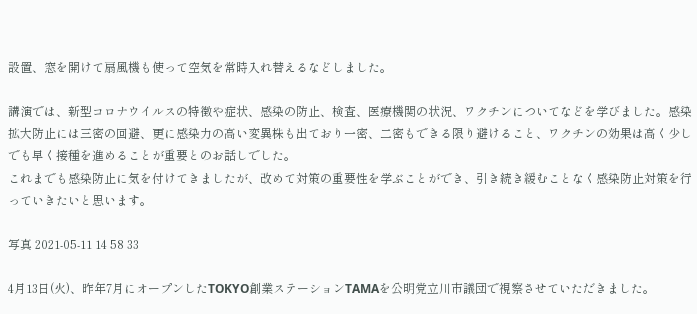設置、窓を開けて扇風機も使って空気を常時入れ替えるなどしました。

講演では、新型コロナウイルスの特徴や症状、感染の防止、検査、医療機関の状況、ワクチンについてなどを学びました。感染拡大防止には三密の回避、更に感染力の高い変異株も出ており一密、二密もできる限り避けること、ワクチンの効果は高く少しでも早く接種を進めることが重要とのお話しでした。
これまでも感染防止に気を付けてきましたが、改めて対策の重要性を学ぶことができ、引き続き緩むことなく感染防止対策を行っていきたいと思います。

写真 2021-05-11 14 58 33

4月13日(火)、昨年7月にオープンしたTOKYO創業ステーションTAMAを公明党立川市議団で視察させていただきました。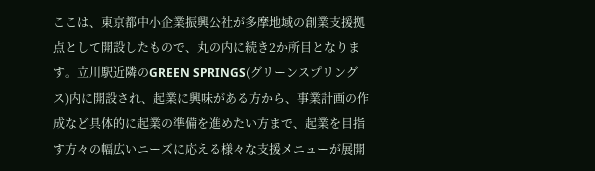ここは、東京都中小企業振興公社が多摩地域の創業支援拠点として開設したもので、丸の内に続き2か所目となります。立川駅近隣のGREEN SPRINGS(グリーンスプリングス)内に開設され、起業に興味がある方から、事業計画の作成など具体的に起業の準備を進めたい方まで、起業を目指す方々の幅広いニーズに応える様々な支援メニューが展開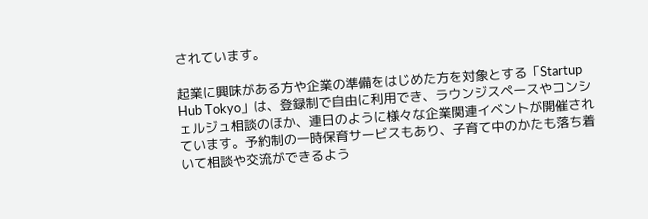されています。

起業に興味がある方や企業の準備をはじめた方を対象とする「Startup Hub Tokyo」は、登録制で自由に利用でき、ラウンジスペースやコンシェルジュ相談のほか、連日のように様々な企業関連イベントが開催されています。予約制の一時保育サービスもあり、子育て中のかたも落ち着いて相談や交流ができるよう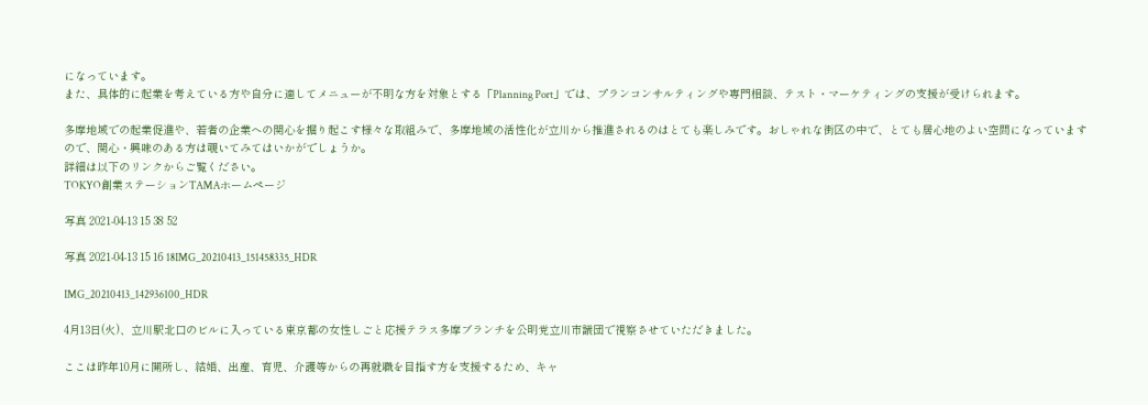になっています。
また、具体的に起業を考えている方や自分に適してメニューが不明な方を対象とする「Planning Port」では、プランコンサルティングや専門相談、テスト・マーケティングの支援が受けられます。

多摩地域での起業促進や、若者の企業への関心を掘り起こす様々な取組みで、多摩地域の活性化が立川から推進されるのはとても楽しみです。おしゃれな街区の中で、とても居心地のよい空間になっていますので、関心・興味のある方は覗いてみてはいかがでしょうか。
詳細は以下のリンクからご覧ください。
TOKYO創業ステーションTAMAホームページ

写真 2021-04-13 15 38 52

写真 2021-04-13 15 16 18IMG_20210413_151458335_HDR

IMG_20210413_142936100_HDR

4月13日(火)、立川駅北口のビルに入っている東京都の女性しごと応援テラス多摩ブランチを公明党立川市議団で視察させていただきました。

ここは昨年10月に開所し、結婚、出産、育児、介護等からの再就職を目指す方を支援するため、キャ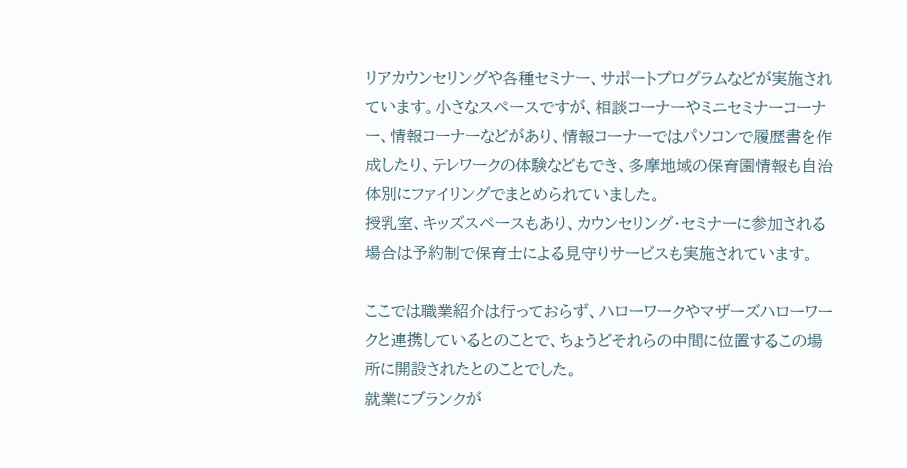リアカウンセリングや各種セミナー、サポートプログラムなどが実施されています。小さなスペースですが、相談コーナーやミニセミナーコーナー、情報コーナーなどがあり、情報コーナーではパソコンで履歴書を作成したり、テレワークの体験などもでき、多摩地域の保育園情報も自治体別にファイリングでまとめられていました。
授乳室、キッズスペースもあり、カウンセリング・セミナーに参加される場合は予約制で保育士による見守りサービスも実施されています。

ここでは職業紹介は行っておらず、ハローワークやマザーズハローワークと連携しているとのことで、ちょうどそれらの中間に位置するこの場所に開設されたとのことでした。
就業にブランクが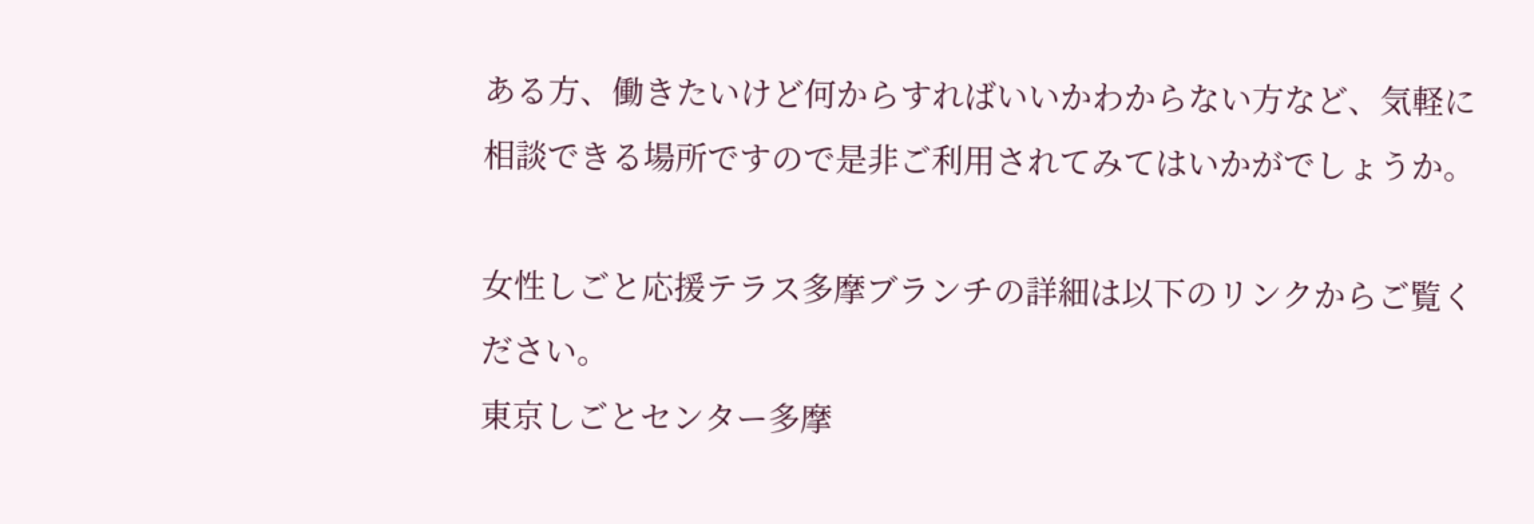ある方、働きたいけど何からすればいいかわからない方など、気軽に相談できる場所ですので是非ご利用されてみてはいかがでしょうか。

女性しごと応援テラス多摩ブランチの詳細は以下のリンクからご覧ください。
東京しごとセンター多摩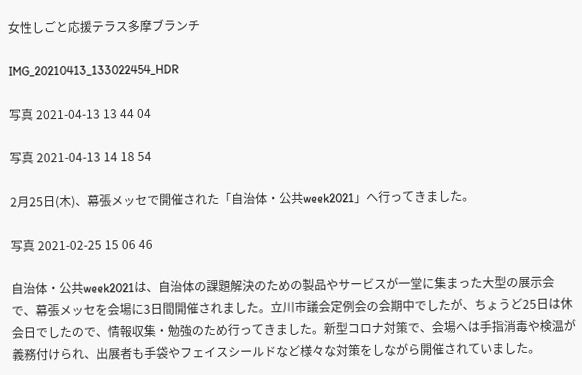女性しごと応援テラス多摩ブランチ

IMG_20210413_133022454_HDR

写真 2021-04-13 13 44 04

写真 2021-04-13 14 18 54

2月25日(木)、幕張メッセで開催された「自治体・公共week2021」へ行ってきました。

写真 2021-02-25 15 06 46

自治体・公共week2021は、自治体の課題解決のための製品やサービスが一堂に集まった大型の展示会で、幕張メッセを会場に3日間開催されました。立川市議会定例会の会期中でしたが、ちょうど25日は休会日でしたので、情報収集・勉強のため行ってきました。新型コロナ対策で、会場へは手指消毒や検温が義務付けられ、出展者も手袋やフェイスシールドなど様々な対策をしながら開催されていました。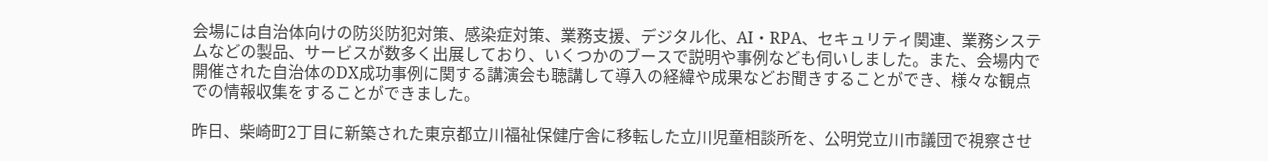会場には自治体向けの防災防犯対策、感染症対策、業務支援、デジタル化、AI・RPA、セキュリティ関連、業務システムなどの製品、サービスが数多く出展しており、いくつかのブースで説明や事例なども伺いしました。また、会場内で開催された自治体のDX成功事例に関する講演会も聴講して導入の経緯や成果などお聞きすることができ、様々な観点での情報収集をすることができました。

昨日、柴崎町2丁目に新築された東京都立川福祉保健庁舎に移転した立川児童相談所を、公明党立川市議団で視察させ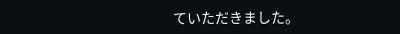ていただきました。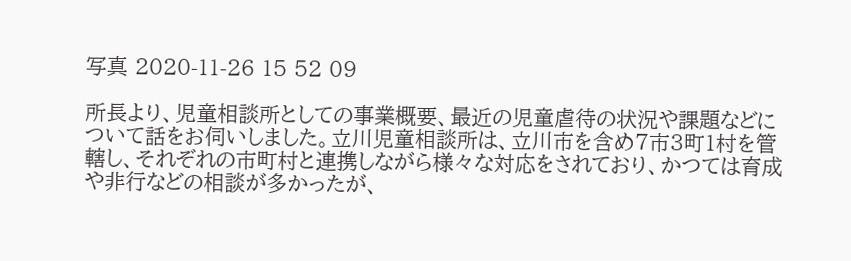写真 2020-11-26 15 52 09

所長より、児童相談所としての事業概要、最近の児童虐待の状況や課題などについて話をお伺いしました。立川児童相談所は、立川市を含め7市3町1村を管轄し、それぞれの市町村と連携しながら様々な対応をされており、かつては育成や非行などの相談が多かったが、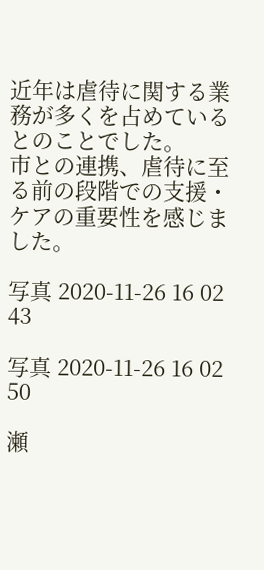近年は虐待に関する業務が多くを占めているとのことでした。
市との連携、虐待に至る前の段階での支援・ケアの重要性を感じました。

写真 2020-11-26 16 02 43

写真 2020-11-26 16 02 50

瀬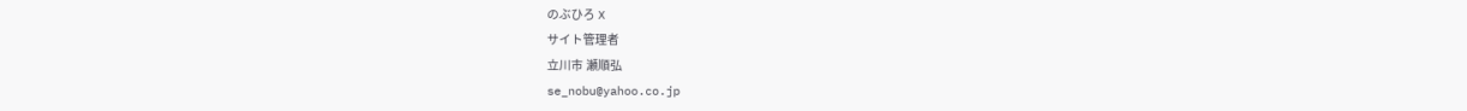のぶひろ X
サイト管理者
立川市 瀬順弘
se_nobu@yahoo.co.jp